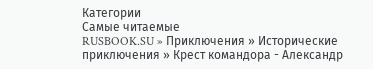Категории
Самые читаемые
RUSBOOK.SU » Приключения » Исторические приключения » Крест командора - Александр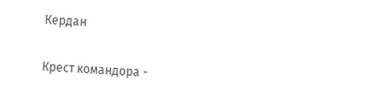Кердан

Крест командора -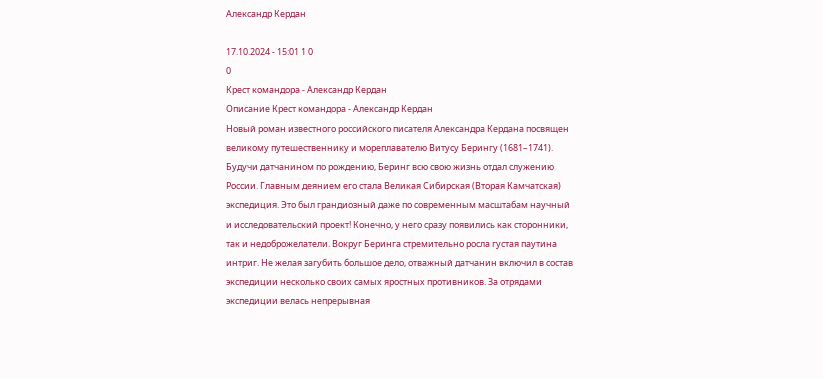Александр Кердан

17.10.2024 - 15:01 1 0
0
Крест командора - Александр Кердан
Описание Крест командора - Александр Кердан
Новый роман известного российского писателя Александра Кердана посвящен великому путешественнику и мореплавателю Витусу Берингу (1681–1741). Будучи датчанином по рождению, Беринг всю свою жизнь отдал служению России. Главным деянием его стала Великая Сибирская (Вторая Камчатская) экспедиция. Это был грандиозный даже по современным масштабам научный и исследовательский проект! Конечно, у него сразу появились как сторонники, так и недоброжелатели. Вокруг Беринга стремительно росла густая паутина интриг. Не желая загубить большое дело, отважный датчанин включил в состав экспедиции несколько своих самых яростных противников. За отрядами экспедиции велась непрерывная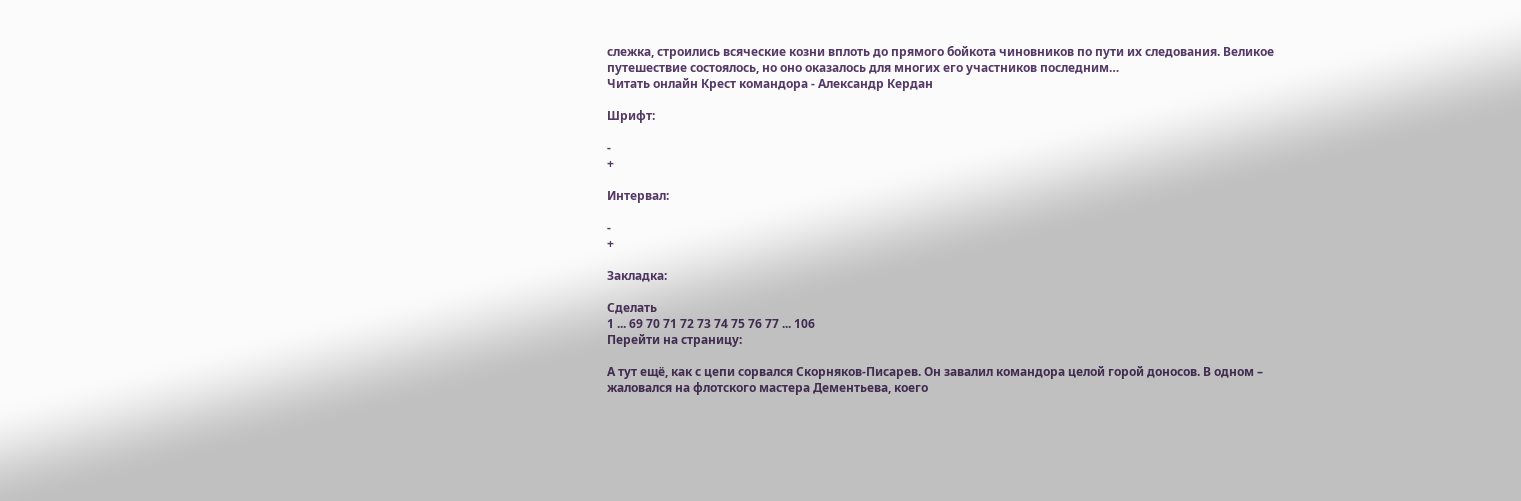слежка, строились всяческие козни вплоть до прямого бойкота чиновников по пути их следования. Великое путешествие состоялось, но оно оказалось для многих его участников последним…
Читать онлайн Крест командора - Александр Кердан

Шрифт:

-
+

Интервал:

-
+

Закладка:

Сделать
1 ... 69 70 71 72 73 74 75 76 77 ... 106
Перейти на страницу:

А тут ещё, как с цепи сорвался Скорняков-Писарев. Он завалил командора целой горой доносов. В одном – жаловался на флотского мастера Дементьева, коего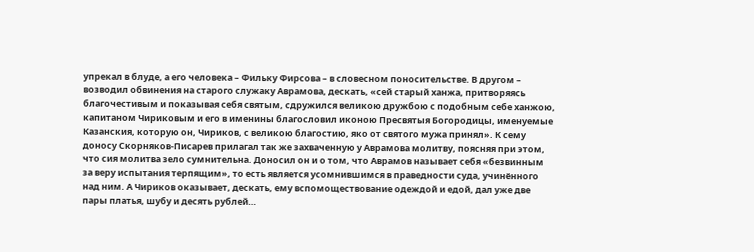упрекал в блуде, а его человека – Фильку Фирсова – в словесном поносительстве. В другом – возводил обвинения на старого служаку Аврамова, дескать, «сей старый ханжа, притворяясь благочестивым и показывая себя святым, сдружился великою дружбою с подобным себе ханжою, капитаном Чириковым и его в именины благословил иконою Пресвятыя Богородицы, именуемые Казанския, которую он, Чириков, с великою благостию, яко от святого мужа принял». К сему доносу Скорняков-Писарев прилагал так же захваченную у Аврамова молитву, поясняя при этом, что сия молитва зело сумнительна. Доносил он и о том, что Аврамов называет себя «безвинным за веру испытания терпящим», то есть является усомнившимся в праведности суда, учинённого над ним. А Чириков оказывает, дескать, ему вспомоществование одеждой и едой, дал уже две пары платья, шубу и десять рублей…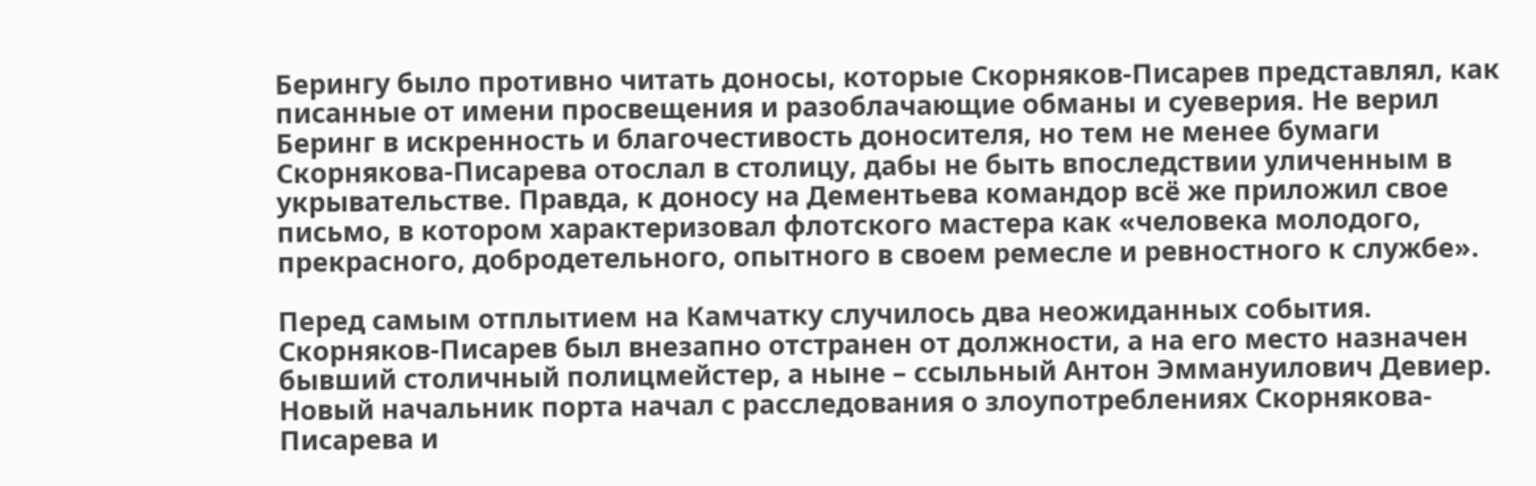Берингу было противно читать доносы, которые Скорняков-Писарев представлял, как писанные от имени просвещения и разоблачающие обманы и суеверия. Не верил Беринг в искренность и благочестивость доносителя, но тем не менее бумаги Скорнякова-Писарева отослал в столицу, дабы не быть впоследствии уличенным в укрывательстве. Правда, к доносу на Дементьева командор всё же приложил свое письмо, в котором характеризовал флотского мастера как «человека молодого, прекрасного, добродетельного, опытного в своем ремесле и ревностного к службе».

Перед самым отплытием на Камчатку случилось два неожиданных события. Скорняков-Писарев был внезапно отстранен от должности, а на его место назначен бывший столичный полицмейстер, а ныне – ссыльный Антон Эммануилович Девиер. Новый начальник порта начал с расследования о злоупотреблениях Скорнякова-Писарева и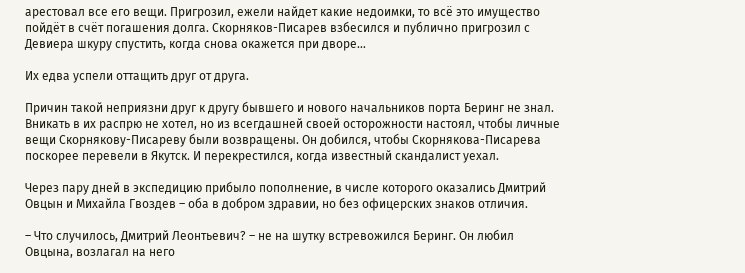арестовал все его вещи. Пригрозил, ежели найдет какие недоимки, то всё это имущество пойдёт в счёт погашения долга. Скорняков-Писарев взбесился и публично пригрозил с Девиера шкуру спустить, когда снова окажется при дворе…

Их едва успели оттащить друг от друга.

Причин такой неприязни друг к другу бывшего и нового начальников порта Беринг не знал. Вникать в их распрю не хотел, но из всегдашней своей осторожности настоял, чтобы личные вещи Скорнякову-Писареву были возвращены. Он добился, чтобы Скорнякова-Писарева поскорее перевели в Якутск. И перекрестился, когда известный скандалист уехал.

Через пару дней в экспедицию прибыло пополнение, в числе которого оказались Дмитрий Овцын и Михайла Гвоздев – оба в добром здравии, но без офицерских знаков отличия.

– Что случилось, Дмитрий Леонтьевич? – не на шутку встревожился Беринг. Он любил Овцына, возлагал на него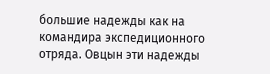большие надежды как на командира экспедиционного отряда. Овцын эти надежды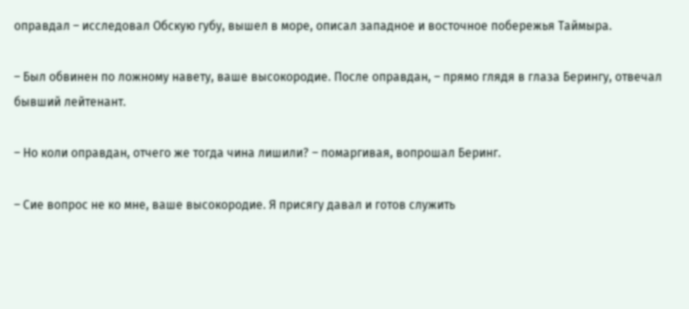оправдал – исследовал Обскую губу, вышел в море, описал западное и восточное побережья Таймыра.

– Был обвинен по ложному навету, ваше высокородие. После оправдан, – прямо глядя в глаза Берингу, отвечал бывший лейтенант.

– Но коли оправдан, отчего же тогда чина лишили? – помаргивая, вопрошал Беринг.

– Сие вопрос не ко мне, ваше высокородие. Я присягу давал и готов служить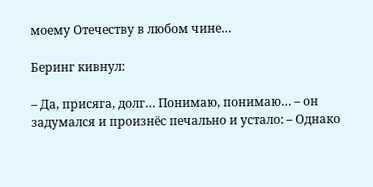моему Отечеству в любом чине…

Беринг кивнул:

– Да, присяга, долг… Понимаю, понимаю… – он задумался и произнёс печально и устало: – Однако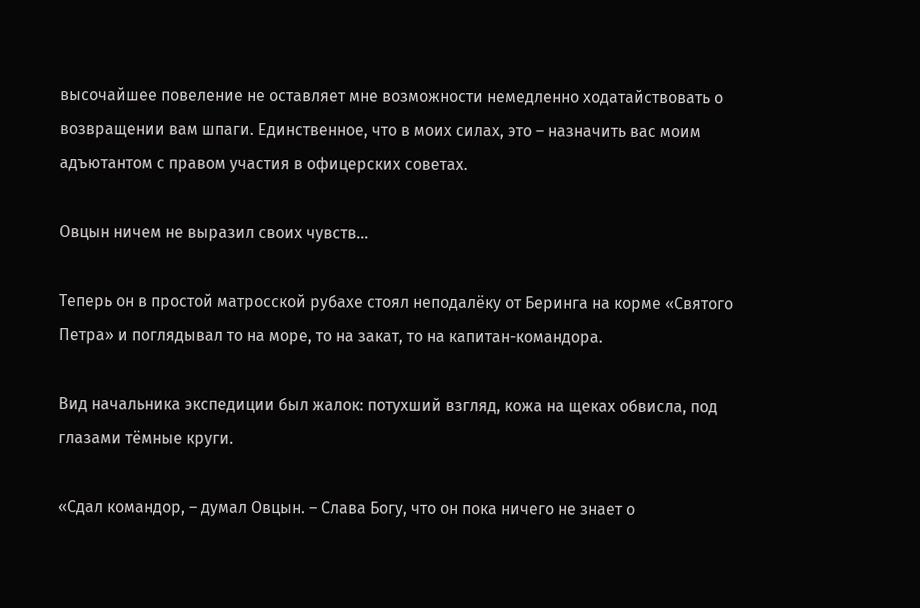высочайшее повеление не оставляет мне возможности немедленно ходатайствовать о возвращении вам шпаги. Единственное, что в моих силах, это – назначить вас моим адъютантом с правом участия в офицерских советах.

Овцын ничем не выразил своих чувств…

Теперь он в простой матросской рубахе стоял неподалёку от Беринга на корме «Святого Петра» и поглядывал то на море, то на закат, то на капитан-командора.

Вид начальника экспедиции был жалок: потухший взгляд, кожа на щеках обвисла, под глазами тёмные круги.

«Сдал командор, – думал Овцын. – Слава Богу, что он пока ничего не знает о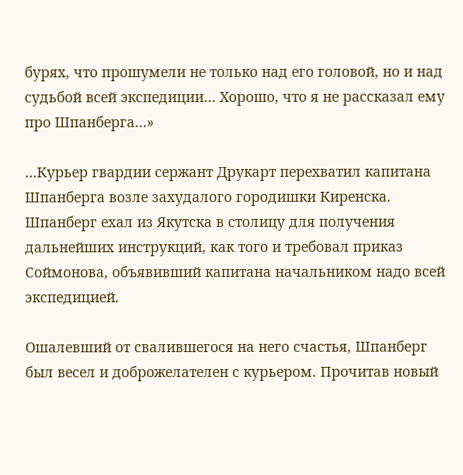бурях, что прошумели не только над его головой, но и над судьбой всей экспедиции… Хорошо, что я не рассказал ему про Шпанберга…»

…Курьер гвардии сержант Друкарт перехватил капитана Шпанберга возле захудалого городишки Киренска. Шпанберг ехал из Якутска в столицу для получения дальнейших инструкций, как того и требовал приказ Соймонова, объявивший капитана начальником надо всей экспедицией.

Ошалевший от свалившегося на него счастья, Шпанберг был весел и доброжелателен с курьером. Прочитав новый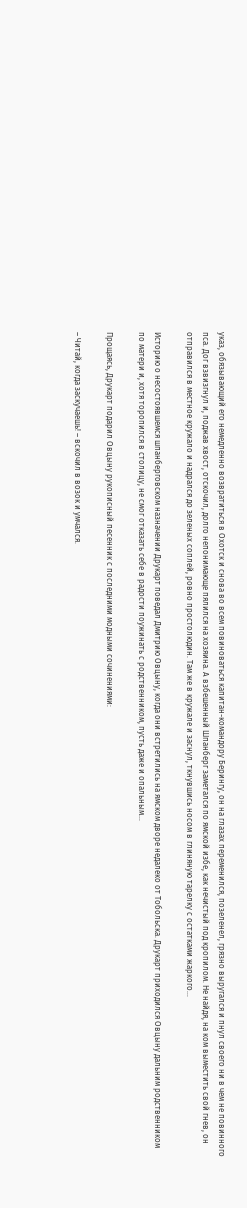указ, обязывающий его немедленно возвратиться в Охотск и снова во всем повиноваться капитан-командору Берингу, он на глазах переменился, позеленел, грязно выругался и пнул своего ни в чем не повинного пса. Дог взвизгнул и, поджав хвост, отскочил, долго непонимающе пялился на хозяина. А взбешенный Шпанберг заметался по ямской избе, как нечистый под кропилом. Не найдя, на ком выместить свой гнев, он отправился в местное кружало и надрался до зеленых соплей, ровно простолюдин. Там же в кружале и заснул, ткнувшись носом в глиняную тарелку с остатками жаркого…

Историю о несостоявшемся шпанберговском назначении Друкарт поведал Дмитрию Овцыну, когда они встретились на ямском дворе недалеко от Тобольска. Друкарт приходился Овцыну дальним родственником по матери и, хотя торопился в столицу, не смог отказать себе в радости поужинать с родственником, пусть даже и опальным…

Прощаясь, Друкарт подарил Овцыну рукописный песенник с последними модными сочинениями:

– Читай, когда заскучаешь! – вскочил в возок и умчался.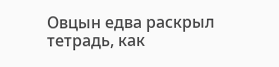Овцын едва раскрыл тетрадь, как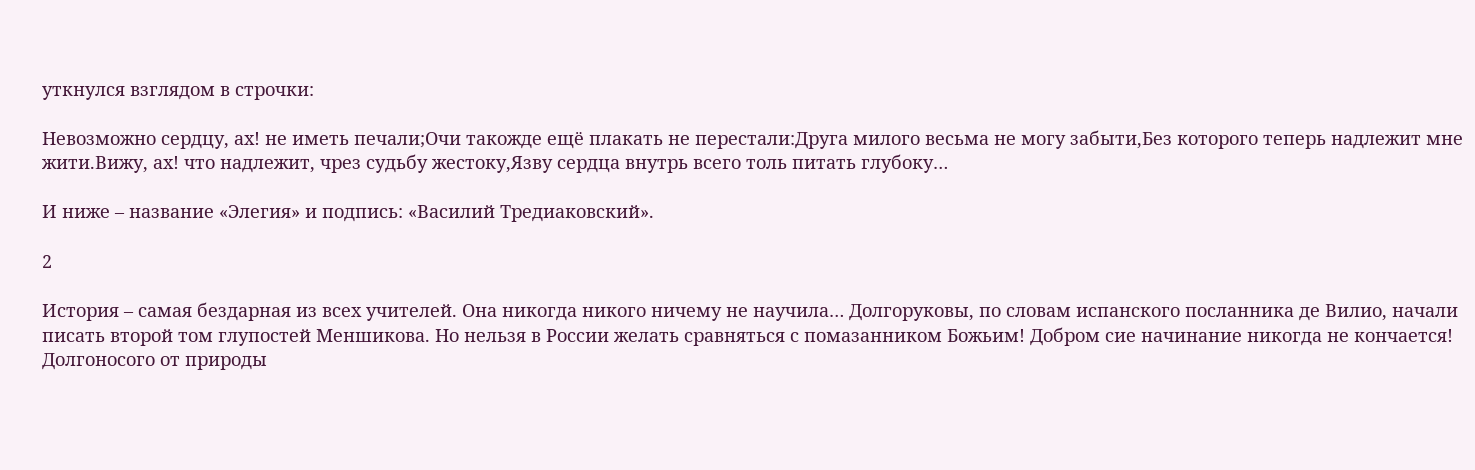уткнулся взглядом в строчки:

Невозможно сердцу, ах! не иметь печали;Очи такожде ещё плакать не перестали:Друга милого весьма не могу забыти,Без которого теперь надлежит мне жити.Вижу, ах! что надлежит, чрез судьбу жестоку,Язву сердца внутрь всего толь питать глубоку…

И ниже – название «Элегия» и подпись: «Василий Тредиаковский».

2

История – самая бездарная из всех учителей. Она никогда никого ничему не научила… Долгоруковы, по словам испанского посланника де Вилио, начали писать второй том глупостей Меншикова. Но нельзя в России желать сравняться с помазанником Божьим! Добром сие начинание никогда не кончается! Долгоносого от природы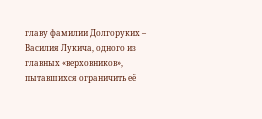главу фамилии Долгоруких – Василия Лукича, одного из главных «верховников», пытавшихся ограничить её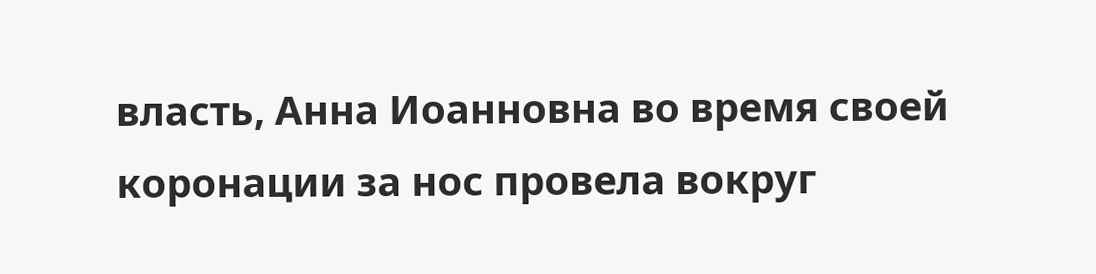власть, Анна Иоанновна во время своей коронации за нос провела вокруг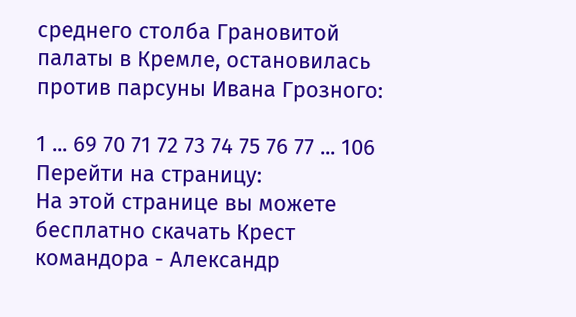среднего столба Грановитой палаты в Кремле, остановилась против парсуны Ивана Грозного:

1 ... 69 70 71 72 73 74 75 76 77 ... 106
Перейти на страницу:
На этой странице вы можете бесплатно скачать Крест командора - Александр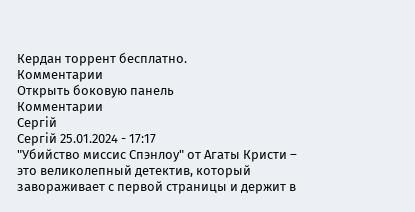Кердан торрент бесплатно.
Комментарии
Открыть боковую панель
Комментарии
Сергій
Сергій 25.01.2024 - 17:17
"Убийство миссис Спэнлоу" от Агаты Кристи – это великолепный детектив, который завораживает с первой страницы и держит в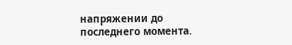напряжении до последнего момента.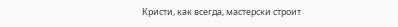Кристи, как всегда, мастерски строит